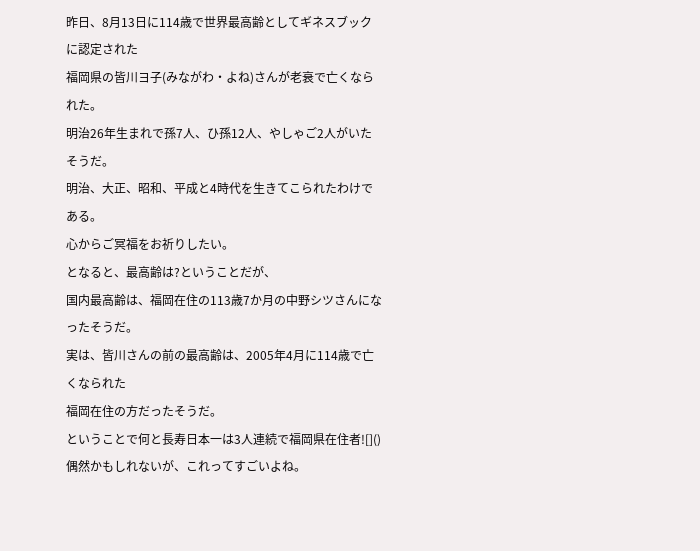昨日、8月13日に114歳で世界最高齢としてギネスブックに認定された
福岡県の皆川ヨ子(みながわ・よね)さんが老衰で亡くなられた。
明治26年生まれで孫7人、ひ孫12人、やしゃご2人がいたそうだ。
明治、大正、昭和、平成と4時代を生きてこられたわけである。
心からご冥福をお祈りしたい。
となると、最高齢は?ということだが、
国内最高齢は、福岡在住の113歳7か月の中野シツさんになったそうだ。
実は、皆川さんの前の最高齢は、2005年4月に114歳で亡くなられた
福岡在住の方だったそうだ。
ということで何と長寿日本一は3人連続で福岡県在住者![]()
偶然かもしれないが、これってすごいよね。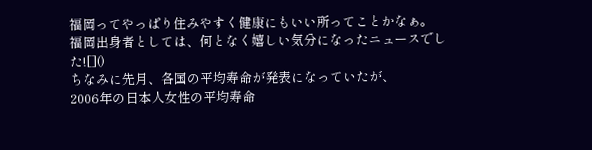福岡ってやっぱり住みやすく健康にもいい所ってことかなぁ。
福岡出身者としては、何となく嬉しい気分になったニュースでした![]()
ちなみに先月、各国の平均寿命が発表になっていたが、
2006年の日本人女性の平均寿命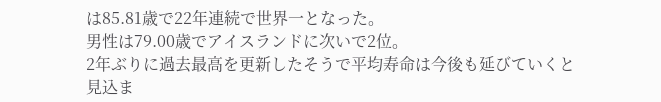は85.81歳で22年連続で世界一となった。
男性は79.00歳でアイスランドに次いで2位。
2年ぶりに過去最高を更新したそうで平均寿命は今後も延びていくと
見込ま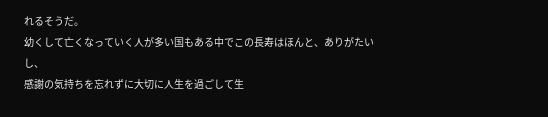れるそうだ。
幼くして亡くなっていく人が多い国もある中でこの長寿はほんと、ありがたいし、
感謝の気持ちを忘れずに大切に人生を過ごして生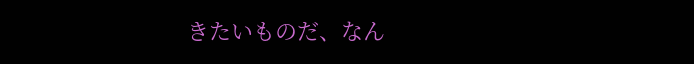きたいものだ、なん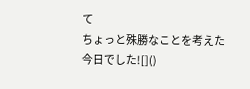て
ちょっと殊勝なことを考えた今日でした![]()